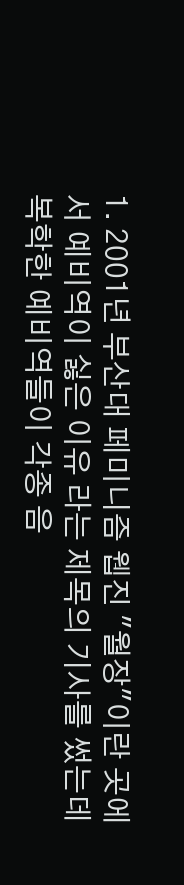1. 2001년 부산대 페미니즘 웹진 "월장"이란 곳에서 예비역이 싫은 이유 라는 제목의 기사를 썼는데 복학한 예비역들이 각종 음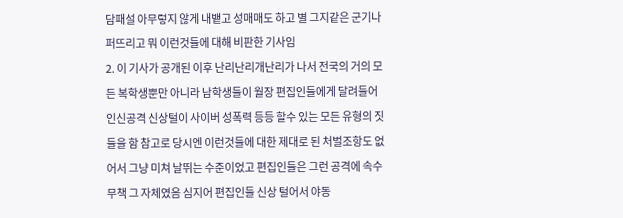담패설 아무렇지 않게 내뱉고 성매매도 하고 별 그지같은 군기나 퍼뜨리고 뭐 이런것들에 대해 비판한 기사임
2. 이 기사가 공개된 이후 난리난리개난리가 나서 전국의 거의 모든 복학생뿐만 아니라 남학생들이 월장 편집인들에게 달려들어 인신공격 신상털이 사이버 성폭력 등등 할수 있는 모든 유형의 짓들을 함 참고로 당시엔 이런것들에 대한 제대로 된 처벌조항도 없어서 그냥 미쳐 날뛰는 수준이었고 편집인들은 그런 공격에 속수무책 그 자체였음 심지어 편집인들 신상 털어서 야동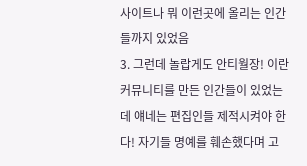사이트나 뭐 이런곳에 올리는 인간들까지 있었음
3. 그런데 놀랍게도 안티월장! 이란 커뮤니티를 만든 인간들이 있었는데 얘네는 편집인들 제적시켜야 한다! 자기들 명예를 훼손했다며 고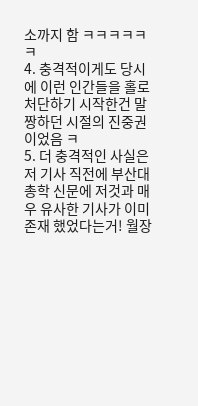소까지 함 ㅋㅋㅋㅋㅋㅋ
4. 충격적이게도 당시에 이런 인간들을 홀로 처단하기 시작한건 말짱하던 시절의 진중권이었음 ㅋ
5. 더 충격적인 사실은 저 기사 직전에 부산대 총학 신문에 저것과 매우 유사한 기사가 이미 존재 했었다는거! 월장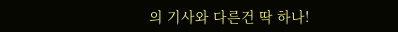의 기사와 다른건 딱 하나!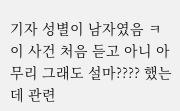기자 성별이 남자였음 ㅋ
이 사건 처음 듣고 아니 아무리 그래도 설마???? 했는데 관련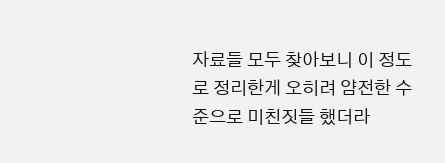자료들 모두 찾아보니 이 정도로 정리한게 오히려 얌전한 수준으로 미친짓들 했더라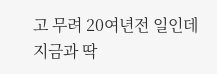고 무려 20여년전 일인데 지금과 딱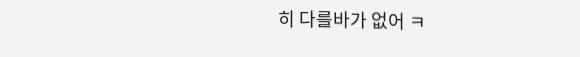히 다를바가 없어 ㅋ